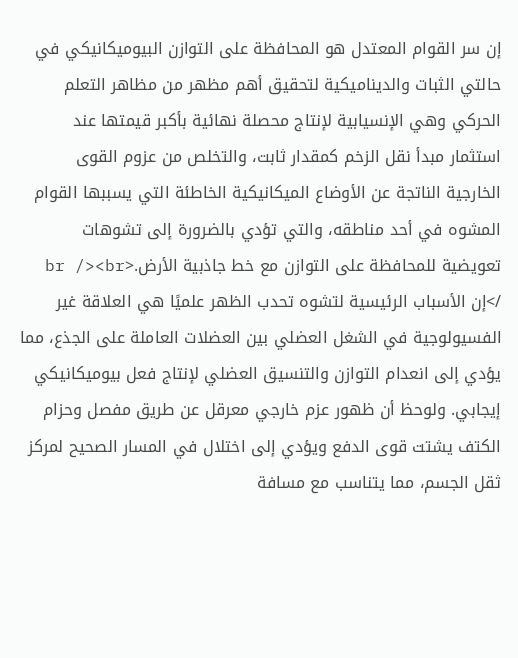إن سر القوام المعتدل هو المحافظة على التوازن البيوميكانيكي في حالتي الثبات والديناميكية لتحقيق أهم مظهر من مظاهر التعلم الحركي وهي الإنسيابية لإنتاج محصلة نهائية بأكبر قيمتها عند استثمار مبدأ نقل الزخم كمقدار ثابت، والتخلص من عزوم القوى الخارجية الناتجة عن الأوضاع الميكانيكية الخاطئة التي يسببها القوام المشوه في أحد مناطقه، والتي تؤدي بالضرورة إلى تشوهات تعويضية للمحافظة على التوازن مع خط جاذبية الأرض.<br /><br />إن الأسباب الرئيسية لتشوه تحدب الظهر علميًا هي العلاقة غير الفسيولوجية في الشغل العضلي بين العضلات العاملة على الجذع، مما يؤدي إلى انعدام التوازن والتنسيق العضلي لإنتاج فعل بيوميكانيكي إيجابي. ولوحظ أن ظهور عزم خارجي معرقل عن طريق مفصل وحزام الكتف يشتت قوى الدفع ويؤدي إلى اختلال في المسار الصحيح لمركز ثقل الجسم، مما يتناسب مع مسافة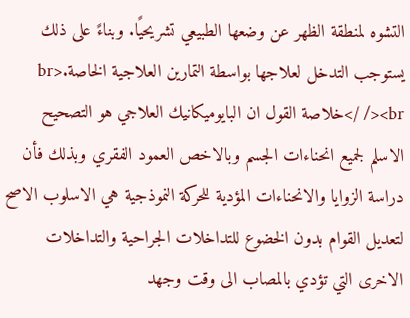التشوه لمنطقة الظهر عن وضعها الطبيعي تشريحيًا. وبناءً على ذلك يستوجب التدخل لعلاجها بواسطة التمارين العلاجية الخاصة.<br /><br />خلاصة القول ان البايوميكانيك العلاجي هو التصحيح الاسلم لجميع انحناءات الجسم وبالاخص العمود الفقري وبذلك فأن دراسة الزوايا والانحناءات المؤدية للحركة النموذجية هي الاسلوب الاصح لتعديل القوام بدون الخضوع للتداخلات الجراحية والتداخلات الاخرى التي تؤدي بالمصاب الى وقت وجهد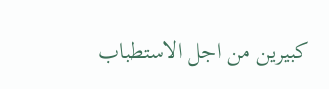كبيرين من اجل الاستطباب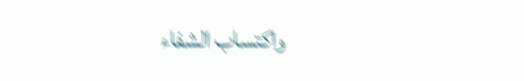واكتساب الشفاء